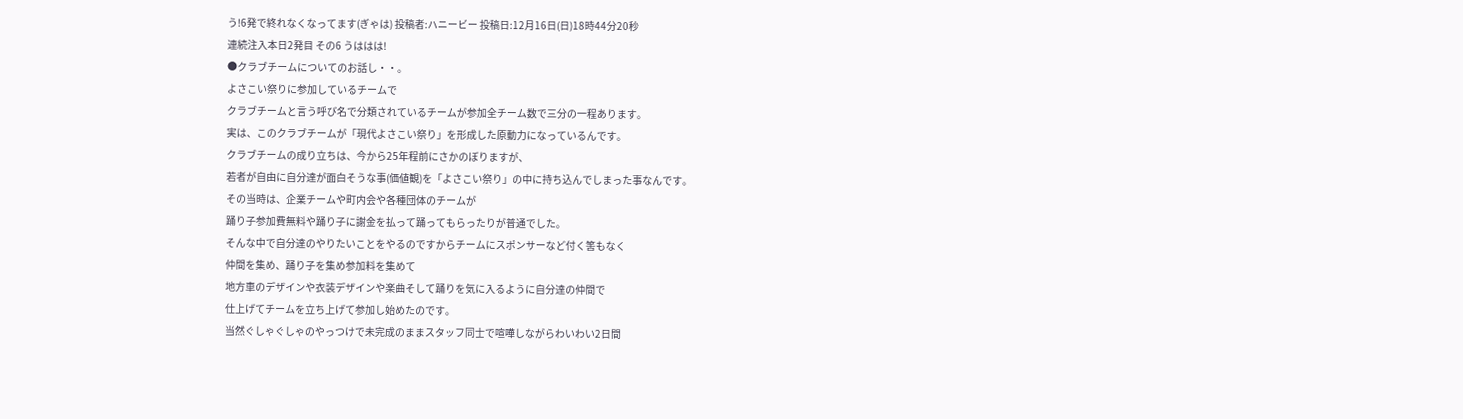う!6発で終れなくなってます(ぎゃは) 投稿者:ハニービー 投稿日:12月16日(日)18時44分20秒
連続注入本日2発目 その6 うははは!
●クラブチームについてのお話し・・。
よさこい祭りに参加しているチームで
クラブチームと言う呼び名で分類されているチームが参加全チーム数で三分の一程あります。
実は、このクラブチームが「現代よさこい祭り」を形成した原動力になっているんです。
クラブチームの成り立ちは、今から25年程前にさかのぼりますが、
若者が自由に自分達が面白そうな事(価値観)を「よさこい祭り」の中に持ち込んでしまった事なんです。
その当時は、企業チームや町内会や各種団体のチームが
踊り子参加費無料や踊り子に謝金を払って踊ってもらったりが普通でした。
そんな中で自分達のやりたいことをやるのですからチームにスポンサーなど付く筈もなく
仲間を集め、踊り子を集め参加料を集めて
地方車のデザインや衣装デザインや楽曲そして踊りを気に入るように自分達の仲間で
仕上げてチームを立ち上げて参加し始めたのです。
当然ぐしゃぐしゃのやっつけで未完成のままスタッフ同士で喧嘩しながらわいわい2日間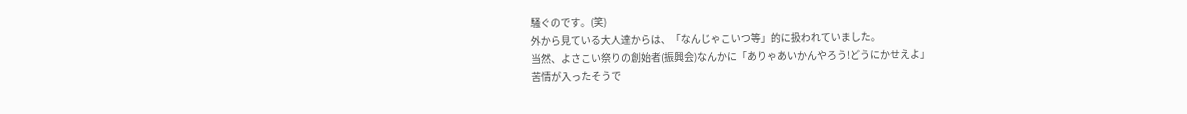騒ぐのです。(笑)
外から見ている大人達からは、「なんじゃこいつ等」的に扱われていました。
当然、よさこい祭りの創始者(振興会)なんかに「ありゃあいかんやろう!どうにかせえよ」
苦情が入ったそうで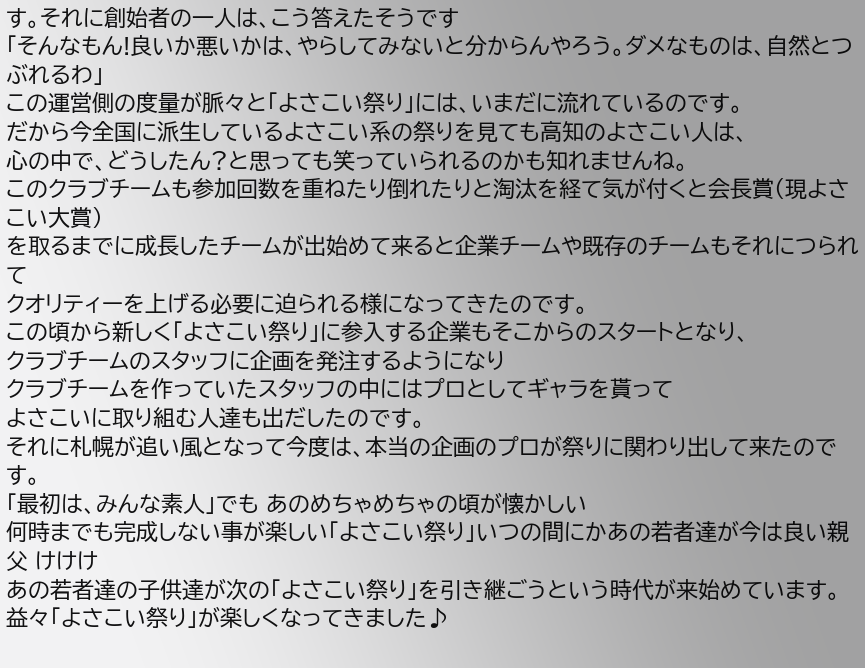す。それに創始者の一人は、こう答えたそうです
「そんなもん!良いか悪いかは、やらしてみないと分からんやろう。ダメなものは、自然とつぶれるわ」
この運営側の度量が脈々と「よさこい祭り」には、いまだに流れているのです。
だから今全国に派生しているよさこい系の祭りを見ても高知のよさこい人は、
心の中で、どうしたん?と思っても笑っていられるのかも知れませんね。
このクラブチームも参加回数を重ねたり倒れたりと淘汰を経て気が付くと会長賞(現よさこい大賞)
を取るまでに成長したチームが出始めて来ると企業チームや既存のチームもそれにつられて
クオリティーを上げる必要に迫られる様になってきたのです。
この頃から新しく「よさこい祭り」に参入する企業もそこからのスタートとなり、
クラブチームのスタッフに企画を発注するようになり
クラブチームを作っていたスタッフの中にはプロとしてギャラを貰って
よさこいに取り組む人達も出だしたのです。
それに札幌が追い風となって今度は、本当の企画のプロが祭りに関わり出して来たのです。
「最初は、みんな素人」でも あのめちゃめちゃの頃が懐かしい
何時までも完成しない事が楽しい「よさこい祭り」いつの間にかあの若者達が今は良い親父 けけけ
あの若者達の子供達が次の「よさこい祭り」を引き継ごうという時代が来始めています。
益々「よさこい祭り」が楽しくなってきました♪